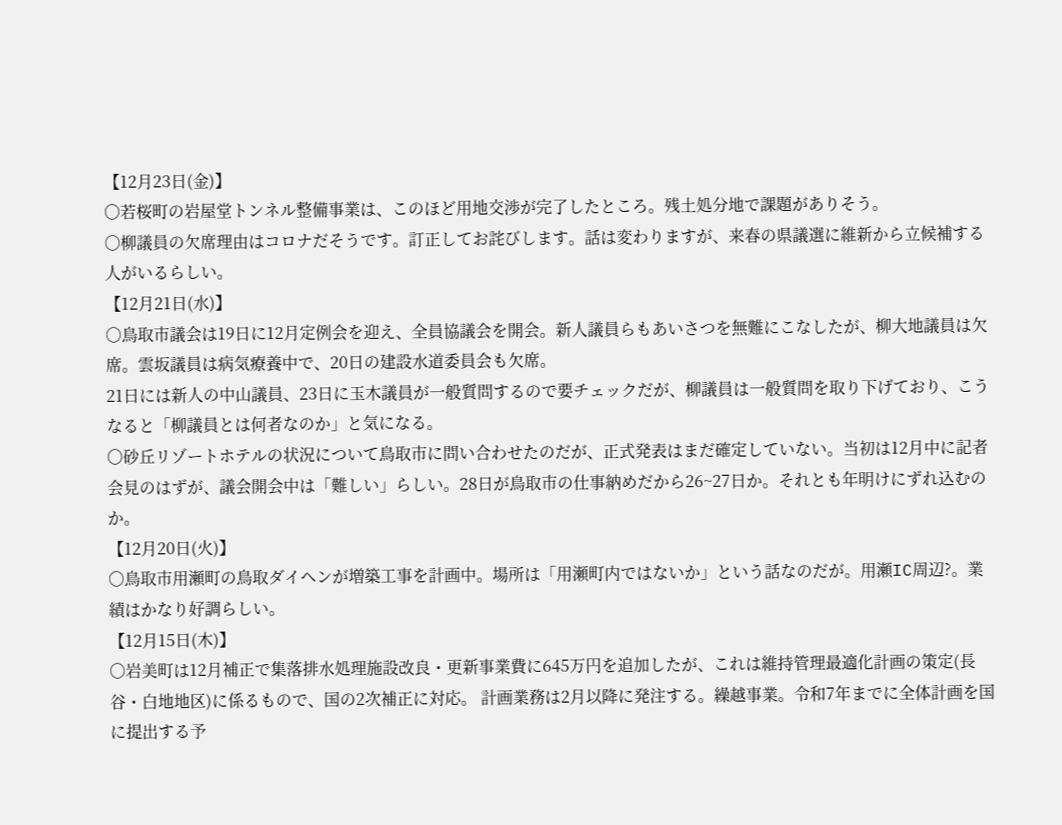【12月23日(金)】
〇若桜町の岩屋堂トンネル整備事業は、このほど用地交渉が完了したところ。残土処分地で課題がありそう。
〇柳議員の欠席理由はコロナだそうです。訂正してお詫びします。話は変わりますが、来春の県議選に維新から立候補する人がいるらしい。
【12月21日(水)】
〇鳥取市議会は19日に12月定例会を迎え、全員協議会を開会。新人議員らもあいさつを無難にこなしたが、柳大地議員は欠席。雲坂議員は病気療養中で、20日の建設水道委員会も欠席。
21日には新人の中山議員、23日に玉木議員が一般質問するので要チェックだが、柳議員は一般質問を取り下げており、こうなると「柳議員とは何者なのか」と気になる。
〇砂丘リゾートホテルの状況について鳥取市に問い合わせたのだが、正式発表はまだ確定していない。当初は12月中に記者会見のはずが、議会開会中は「難しい」らしい。28日が鳥取市の仕事納めだから26~27日か。それとも年明けにずれ込むのか。
【12月20日(火)】
〇鳥取市用瀬町の鳥取ダイヘンが増築工事を計画中。場所は「用瀬町内ではないか」という話なのだが。用瀬IC周辺?。業績はかなり好調らしい。
【12月15日(木)】
〇岩美町は12月補正で集落排水処理施設改良・更新事業費に645万円を追加したが、これは維持管理最適化計画の策定(長谷・白地地区)に係るもので、国の2次補正に対応。 計画業務は2月以降に発注する。繰越事業。令和7年までに全体計画を国に提出する予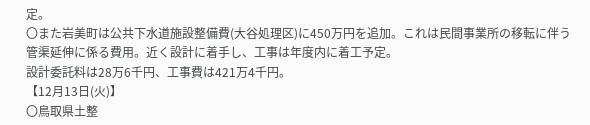定。
〇また岩美町は公共下水道施設整備費(大谷処理区)に450万円を追加。これは民間事業所の移転に伴う管渠延伸に係る費用。近く設計に着手し、工事は年度内に着工予定。
設計委託料は28万6千円、工事費は421万4千円。
【12月13日(火)】
〇鳥取県土整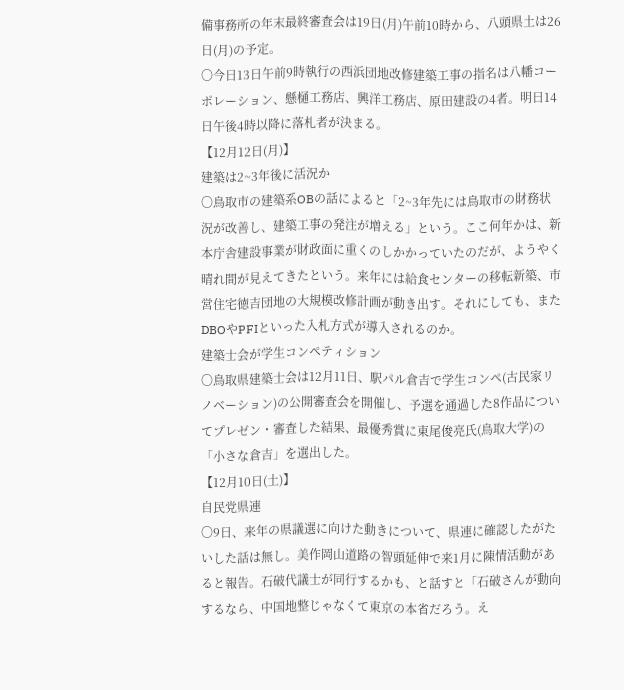備事務所の年末最終審査会は19日(月)午前10時から、八頭県土は26日(月)の予定。
〇今日13日午前9時執行の西浜団地改修建築工事の指名は八幡コーポレーション、懸樋工務店、興洋工務店、原田建設の4者。明日14日午後4時以降に落札者が決まる。
【12月12日(月)】
建築は2~3年後に活況か
〇鳥取市の建築系OBの話によると「2~3年先には鳥取市の財務状況が改善し、建築工事の発注が増える」という。ここ何年かは、新本庁舎建設事業が財政面に重くのしかかっていたのだが、ようやく晴れ間が見えてきたという。来年には給食センターの移転新築、市営住宅徳吉団地の大規模改修計画が動き出す。それにしても、またDBOやPFIといった入札方式が導入されるのか。
建築士会が学生コンペティション
〇鳥取県建築士会は12月11日、駅パル倉吉で学生コンペ(古民家リノベーション)の公開審査会を開催し、予選を通過した8作品についてプレゼン・審査した結果、最優秀賞に東尾俊亮氏(鳥取大学)の「小さな倉吉」を選出した。
【12月10日(土)】
自民党県連
〇9日、来年の県議選に向けた動きについて、県連に確認したがたいした話は無し。美作岡山道路の智頭延伸で来1月に陳情活動があると報告。石破代議士が同行するかも、と話すと「石破さんが動向するなら、中国地整じゃなくて東京の本省だろう。え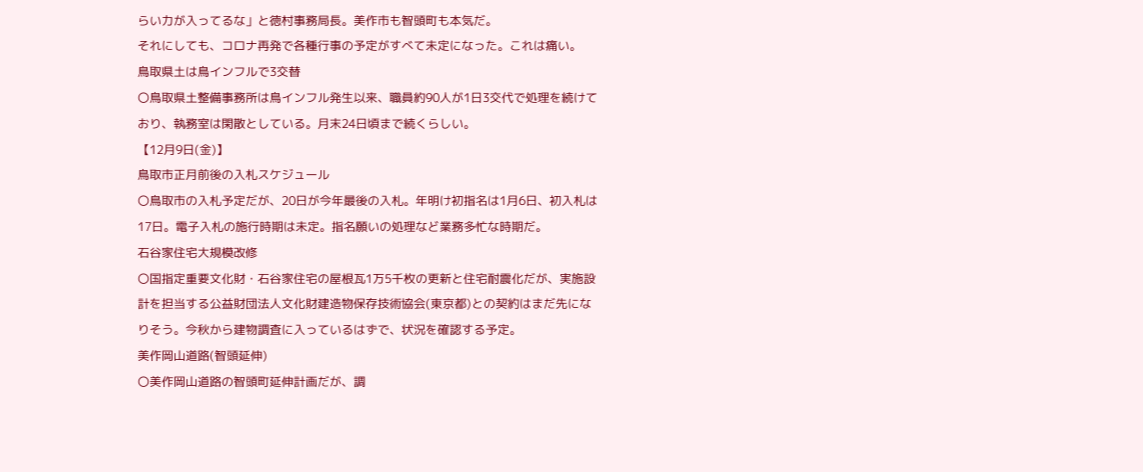らい力が入ってるな」と徳村事務局長。美作市も智頭町も本気だ。
それにしても、コロナ再発で各種行事の予定がすべて未定になった。これは痛い。
鳥取県土は鳥インフルで3交替
〇鳥取県土整備事務所は鳥インフル発生以来、職員約90人が1日3交代で処理を続けており、執務室は閑散としている。月末24日頃まで続くらしい。
【12月9日(金)】
鳥取市正月前後の入札スケジュール
〇鳥取市の入札予定だが、20日が今年最後の入札。年明け初指名は1月6日、初入札は17日。電子入札の施行時期は未定。指名願いの処理など業務多忙な時期だ。
石谷家住宅大規模改修
〇国指定重要文化財・石谷家住宅の屋根瓦1万5千枚の更新と住宅耐震化だが、実施設計を担当する公益財団法人文化財建造物保存技術協会(東京都)との契約はまだ先になりそう。今秋から建物調査に入っているはずで、状況を確認する予定。
美作岡山道路(智頭延伸)
〇美作岡山道路の智頭町延伸計画だが、調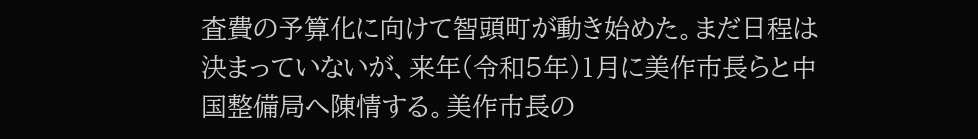査費の予算化に向けて智頭町が動き始めた。まだ日程は決まっていないが、来年(令和5年)1月に美作市長らと中国整備局へ陳情する。美作市長の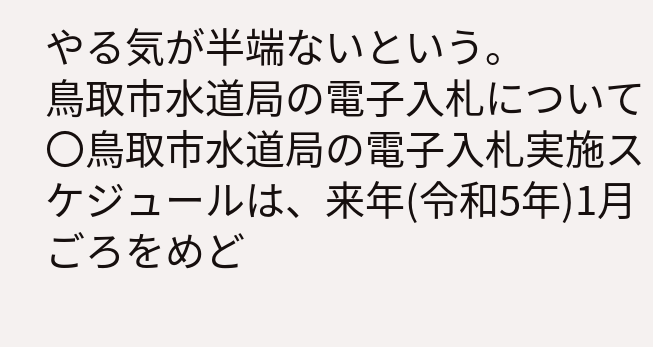やる気が半端ないという。
鳥取市水道局の電子入札について
〇鳥取市水道局の電子入札実施スケジュールは、来年(令和5年)1月ごろをめど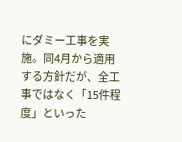にダミー工事を実施。同4月から適用する方針だが、全工事ではなく「15件程度」といった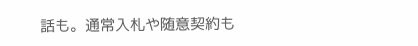話も。通常入札や随意契約も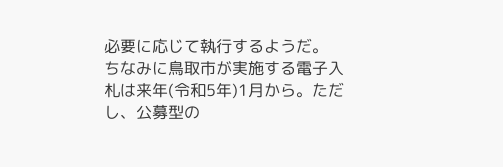必要に応じて執行するようだ。
ちなみに鳥取市が実施する電子入札は来年(令和5年)1月から。ただし、公募型の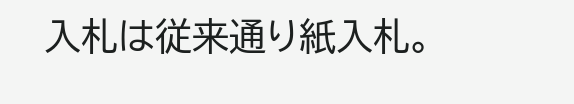入札は従来通り紙入札。